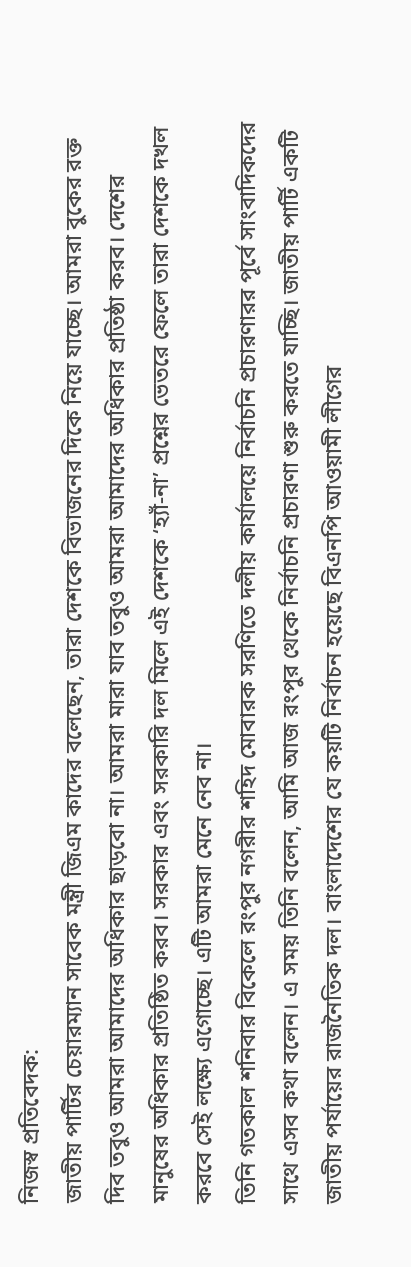নিজস্ব প্রতিবেদক:
জাতীয় পার্টির চেয়ারম্যান সাবেক মন্ত্রী জিএম কাদের বলেছেন, তারা দেশকে বিভাজনের দিকে নিয়ে যাচ্ছে। আমরা বুকের রক্ত দিব তবুও আমরা আমাদের অধিকার ছাড়বো না। আমরা মারা যাব তবুও আমরা আমাদের অধিকার প্রতিষ্ঠা করব। দেশের মানুষের অধিকার প্রতিষ্ঠিত করব। সরকার এবং সরকারি দল মিলে এই দেশকে ‘হ্যাঁ-না’ প্রশ্নের ভেতরে ফেলে তারা দেশকে দখল করবে সেই লক্ষ্যে এগোচ্ছে। এটি আমরা মেনে নেব না।
তিনি গতকাল শনিবার বিকেলে রংপুর নগরীর শহিদ মোবারক সরণিতে দলীয় কার্যালয়ে নির্বাচনি প্রচারণারর পূর্বে সাংবাদিকদের সাথে এসব কথা বলেন। এ সময় তিনি বলেন, আমি আজ রংপুর থেকে নির্বাচনি প্রচারণা শুরু করতে যাচ্ছি। জাতীয় পার্টি একটি জাতীয় পর্যায়ের রাজনৈতিক দল। বাংলাদেশের যে কয়টি নির্বাচন হয়েছে বিএনপি আওয়ামী লীগের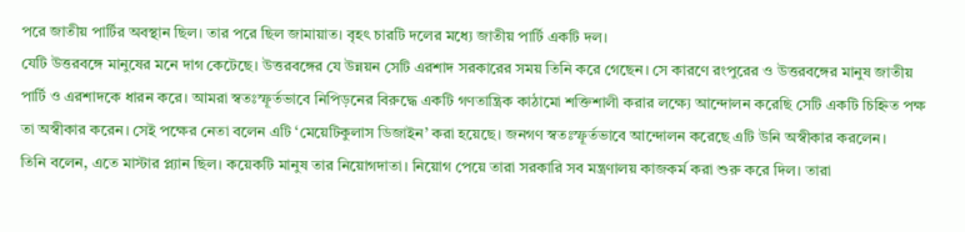পরে জাতীয় পার্টির অবস্থান ছিল। তার পরে ছিল জামায়াত। বৃহৎ চারটি দলের মধ্যে জাতীয় পার্টি একটি দল।
যেটি উত্তরবঙ্গে মানুষের মনে দাগ কেটেছে। উত্তরবঙ্গের যে উন্নয়ন সেটি এরশাদ সরকারের সময় তিনি করে গেছেন। সে কারণে রংপুরের ও উত্তরবঙ্গের মানুষ জাতীয় পার্টি ও এরশাদকে ধারন করে। আমরা স্বতঃস্ফূর্তভাবে নিপিড়নের বিরুদ্ধে একটি গণতান্ত্রিক কাঠামো শক্তিশালী করার লক্ষ্যে আন্দোলন করেছি সেটি একটি চিহ্নিত পক্ষ তা অস্বীকার করেন। সেই পক্ষের নেতা বলেন এটি ‘মেয়েটিকুলাস ডিজাইন’ করা হয়েছে। জনগণ স্বতঃস্ফূর্তভাবে আন্দোলন করেছে এটি উনি অস্বীকার করলেন।
তিনি বলেন, এতে মাস্টার প্ল্যান ছিল। কয়েকটি মানুষ তার নিয়োগদাতা। নিয়োগ পেয়ে তারা সরকারি সব মন্ত্রণালয় কাজকর্ম করা শুরু করে দিল। তারা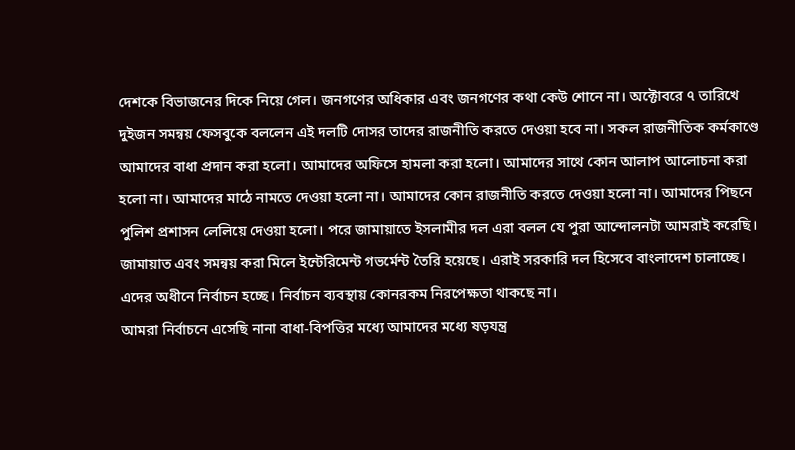দেশকে বিভাজনের দিকে নিয়ে গেল। জনগণের অধিকার এবং জনগণের কথা কেউ শোনে না। অক্টোবরে ৭ তারিখে দুইজন সমন্বয় ফেসবুকে বললেন এই দলটি দোসর তাদের রাজনীতি করতে দেওয়া হবে না। সকল রাজনীতিক কর্মকাণ্ডে আমাদের বাধা প্রদান করা হলো। আমাদের অফিসে হামলা করা হলো। আমাদের সাথে কোন আলাপ আলোচনা করা হলো না। আমাদের মাঠে নামতে দেওয়া হলো না। আমাদের কোন রাজনীতি করতে দেওয়া হলো না। আমাদের পিছনে পুলিশ প্রশাসন লেলিয়ে দেওয়া হলো। পরে জামায়াতে ইসলামীর দল এরা বলল যে পুরা আন্দোলনটা আমরাই করেছি। জামায়াত এবং সমন্বয় করা মিলে ইন্টেরিমেন্ট গভর্মেন্ট তৈরি হয়েছে। এরাই সরকারি দল হিসেবে বাংলাদেশ চালাচ্ছে। এদের অধীনে নির্বাচন হচ্ছে। নির্বাচন ব্যবস্থায় কোনরকম নিরপেক্ষতা থাকছে না।
আমরা নির্বাচনে এসেছি নানা বাধা-বিপত্তির মধ্যে আমাদের মধ্যে ষড়যন্ত্র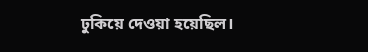ঢুকিয়ে দেওয়া হয়েছিল।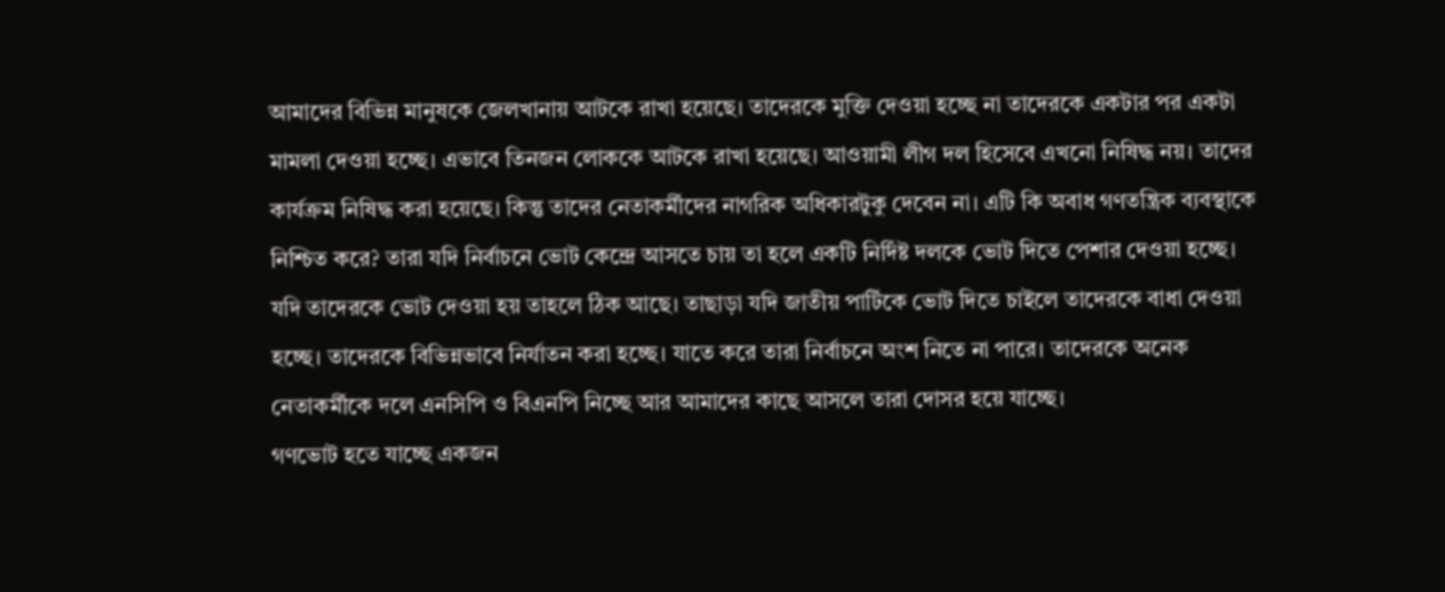আমাদের বিভিন্ন মানুষকে জেলখানায় আটকে রাখা হয়েছে। তাদেরকে মুক্তি দেওয়া হচ্ছে না তাদেরকে একটার পর একটা মামলা দেওয়া হচ্ছে। এভাবে তিনজন লোককে আটকে রাখা হয়েছে। আওয়ামী লীগ দল হিসেবে এখনো নিষিদ্ধ নয়। তাদের কার্যক্রম নিষিদ্ধ করা হয়েছে। কিন্তু তাদের নেতাকর্মীদের নাগরিক অধিকারটুকু দেবেন না। এটি কি অবাধ গণতন্ত্রিক ব্যবস্থাকে নিশ্চিত করে? তারা যদি নির্বাচনে ভোট কেন্দ্রে আসতে চায় তা হলে একটি নির্দিষ্ট দলকে ভোট দিতে পেশার দেওয়া হচ্ছে। যদি তাদেরকে ভোট দেওয়া হয় তাহলে ঠিক আছে। তাছাড়া যদি জাতীয় পার্টিকে ভোট দিতে চাইলে তাদেরকে বাধা দেওয়া হচ্ছে। তাদেরকে বিভিন্নভাবে নির্যাতন করা হচ্ছে। যাতে করে তারা নির্বাচনে অংশ নিতে না পারে। তাদেরকে অনেক নেতাকর্মীকে দলে এনসিপি ও বিএনপি নিচ্ছে আর আমাদের কাছে আসলে তারা দোসর হয়ে যাচ্ছে।
গণভোট হতে যাচ্ছে একজন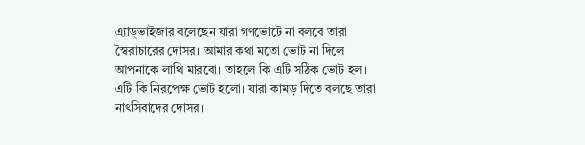এ্যাড্ভাইজার বলেছেন যারা গণভোটে না বলবে তারা স্বৈরাচারের দোসর। আমার কথা মতো ভোট না দিলে আপনাকে লাথি মারবো। তাহলে কি এটি সঠিক ভোট হল। এটি কি নিরপেক্ষ ভোট হলো। যারা কামড় দিতে বলছে তারা নাৎসিবাদের দোসর।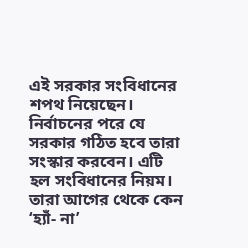এই সরকার সংবিধানের শপথ নিয়েছেন। নির্বাচনের পরে যে সরকার গঠিত হবে তারা সংস্কার করবেন। এটি হল সংবিধানের নিয়ম। তারা আগের থেকে কেন ‘হ্যাঁ- না’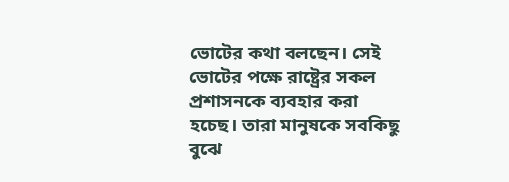ভোটের কথা বলছেন। সেই ভোটের পক্ষে রাষ্ট্রের সকল প্রশাসনকে ব্যবহার করা হচেছ। তারা মানুষকে সবকিছু বুঝে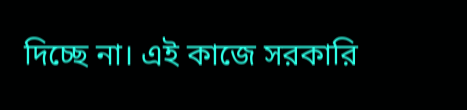দিচ্ছে না। এই কাজে সরকারি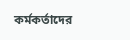কর্মকর্তাদের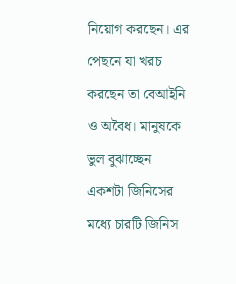নিয়োগ করছেন। এর পেছনে যা খরচ করছেন তা বেআইনি ও অবৈধ। মানুষকে ভুল বুঝাচ্ছেন একশটা জিনিসের মধ্যে চারটি জিনিস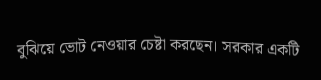বুঝিয়ে ভোট নেওয়ার চেষ্টা করছেন। সরকার একটি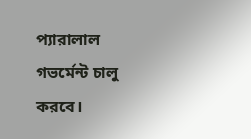প্যারালাল গভর্মেন্ট চালু করবে।